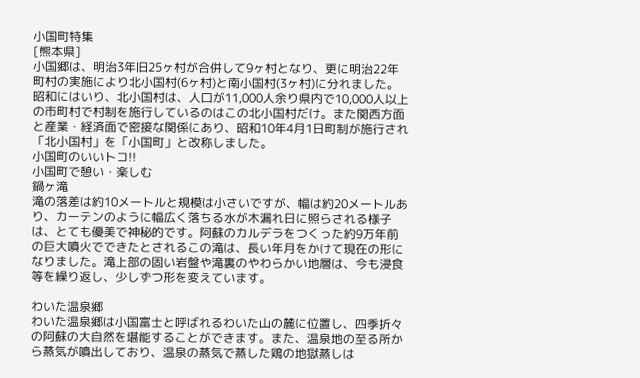小国町特集
[熊本県]
小国郷は、明治3年旧25ヶ村が合併して9ヶ村となり、更に明治22年町村の実施により北小国村(6ヶ村)と南小国村(3ヶ村)に分れました。昭和にはいり、北小国村は、人口が11,000人余り県内で10,000人以上の市町村で村制を施行しているのはこの北小国村だけ。また関西方面と産業・経済面で密接な関係にあり、昭和10年4月1日町制が施行され「北小国村」を「小国町」と改称しました。
小国町のいいトコ!!
小国町で憩い・楽しむ
鍋ヶ滝
滝の落差は約10メートルと規模は小さいですが、幅は約20メートルあり、カーテンのように幅広く落ちる水が木漏れ日に照らされる様子は、とても優美で神秘的です。阿蘇のカルデラをつくった約9万年前の巨大噴火でできたとされるこの滝は、長い年月をかけて現在の形になりました。滝上部の固い岩盤や滝裏のやわらかい地層は、今も浸食等を繰り返し、少しずつ形を変えています。

わいた温泉郷
わいた温泉郷は小国富士と呼ばれるわいた山の麓に位置し、四季折々の阿蘇の大自然を堪能することができます。また、温泉地の至る所から蒸気が噴出しており、温泉の蒸気で蒸した鶏の地獄蒸しは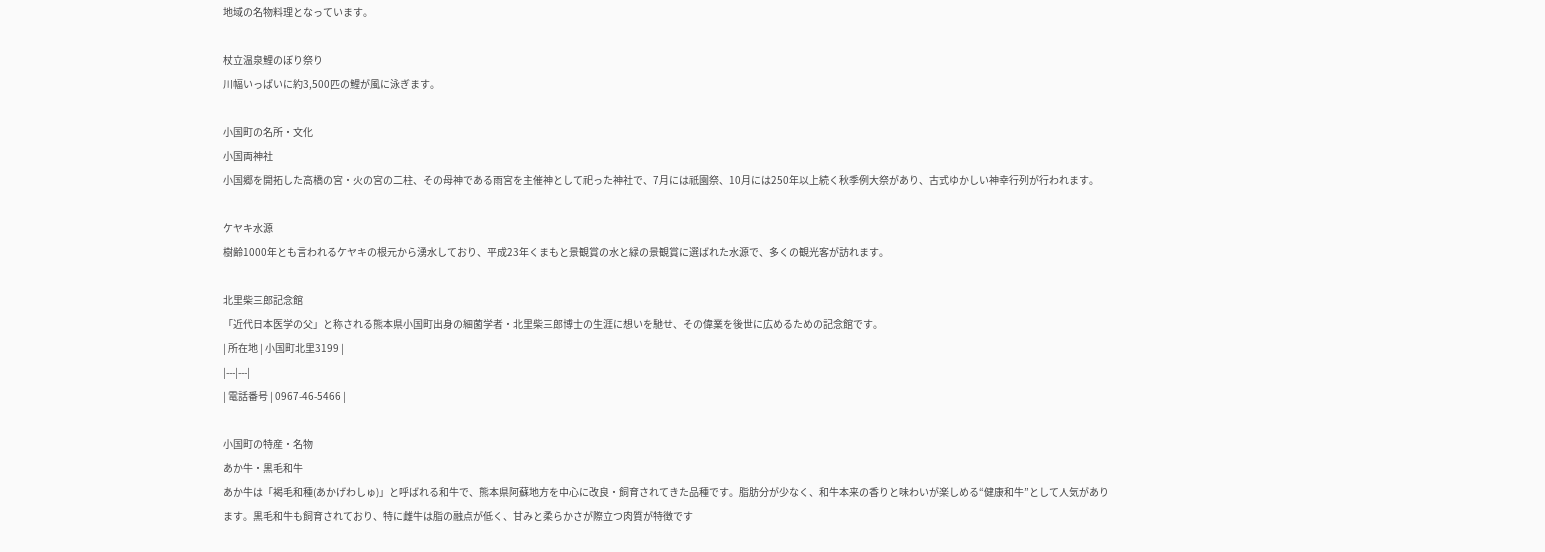地域の名物料理となっています。

杖立温泉鯉のぼり祭り
川幅いっぱいに約3,500匹の鯉が風に泳ぎます。

小国町の名所・文化
小国両神社
小国郷を開拓した高橋の宮・火の宮の二柱、その母神である雨宮を主催神として祀った神社で、7月には祇園祭、10月には250年以上続く秋季例大祭があり、古式ゆかしい神幸行列が行われます。

ケヤキ水源
樹齢1000年とも言われるケヤキの根元から湧水しており、平成23年くまもと景観賞の水と緑の景観賞に選ばれた水源で、多くの観光客が訪れます。

北里柴三郎記念館
「近代日本医学の父」と称される熊本県小国町出身の細菌学者・北里柴三郎博士の生涯に想いを馳せ、その偉業を後世に広めるための記念館です。
| 所在地 | 小国町北里3199 |
|---|---|
| 電話番号 | 0967-46-5466 |

小国町の特産・名物
あか牛・黒毛和牛
あか牛は「褐毛和種(あかげわしゅ)」と呼ばれる和牛で、熊本県阿蘇地方を中心に改良・飼育されてきた品種です。脂肪分が少なく、和牛本来の香りと味わいが楽しめる“健康和牛”として人気があります。黒毛和牛も飼育されており、特に雌牛は脂の融点が低く、甘みと柔らかさが際立つ肉質が特徴です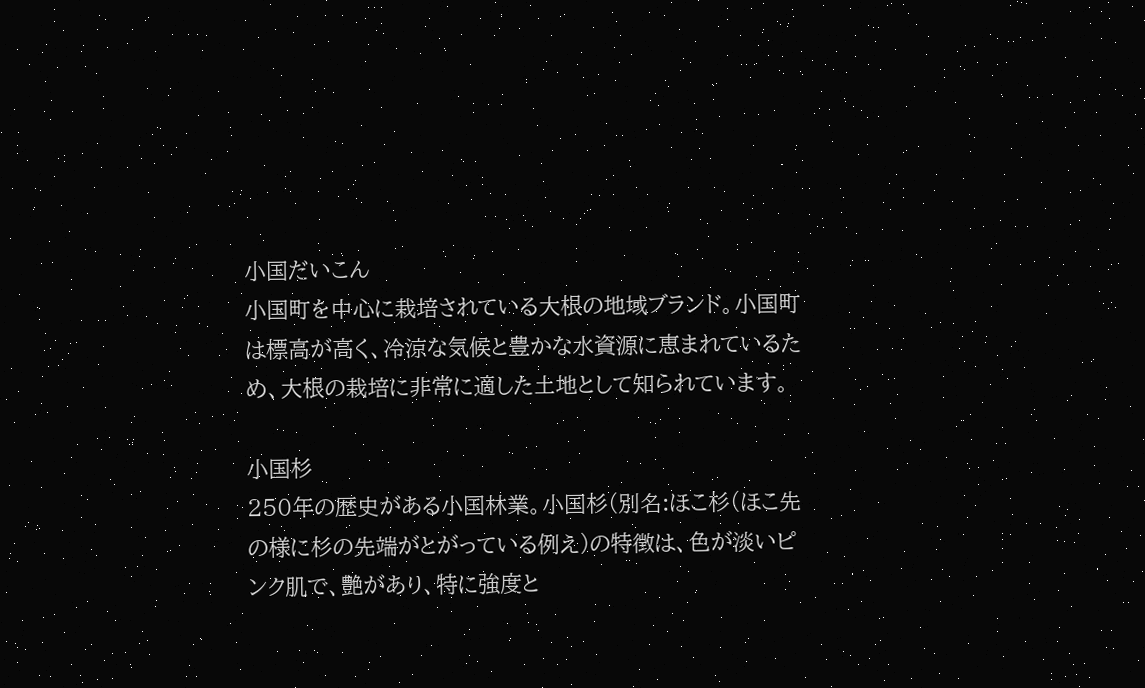小国だいこん
小国町を中心に栽培されている大根の地域ブランド。小国町は標高が高く、冷涼な気候と豊かな水資源に恵まれているため、大根の栽培に非常に適した土地として知られています。

小国杉
250年の歴史がある小国林業。小国杉(別名:ほこ杉(ほこ先の様に杉の先端がとがっている例え)の特徴は、色が淡いピンク肌で、艶があり、特に強度と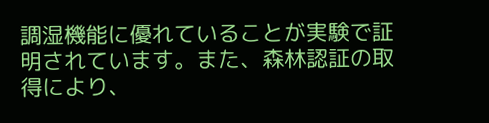調湿機能に優れていることが実験で証明されています。また、森林認証の取得により、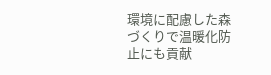環境に配慮した森づくりで温暖化防止にも貢献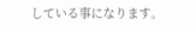している事になります。